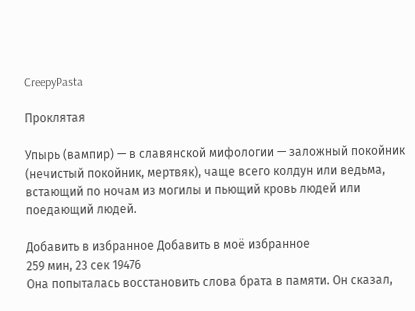CreepyPasta

Проклятая

Упырь (вампир) — в славянской мифологии — заложный покойник (нечистый покойник, мертвяк), чаще всего колдун или ведьма, встающий по ночам из могилы и пьющий кровь людей или поедающий людей.

Добавить в избранное Добавить в моё избранное
259 мин, 23 сек 19476
Она попыталась восстановить слова брата в памяти. Он сказал,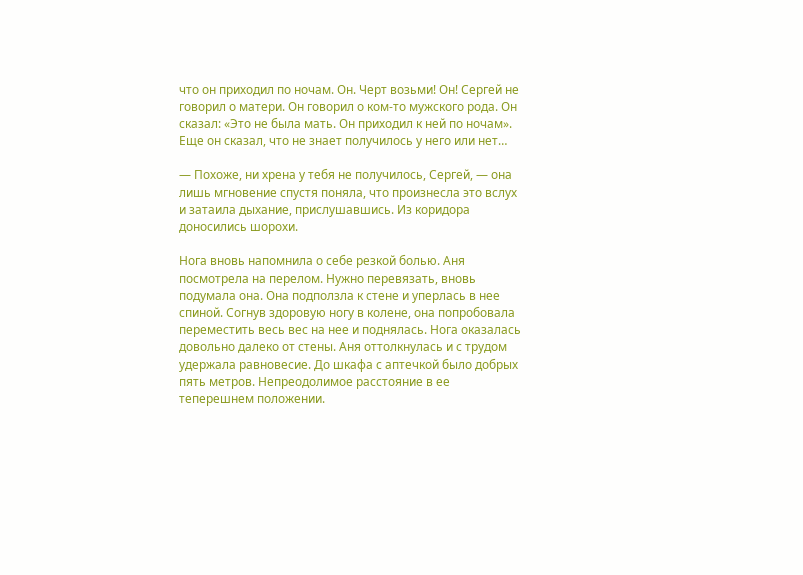что он приходил по ночам. Он. Черт возьми! Он! Сергей не говорил о матери. Он говорил о ком-то мужского рода. Он сказал: «Это не была мать. Он приходил к ней по ночам». Еще он сказал, что не знает получилось у него или нет…

— Похоже, ни хрена у тебя не получилось, Сергей, — она лишь мгновение спустя поняла, что произнесла это вслух и затаила дыхание, прислушавшись. Из коридора доносились шорохи.

Нога вновь напомнила о себе резкой болью. Аня посмотрела на перелом. Нужно перевязать, вновь подумала она. Она подползла к стене и уперлась в нее спиной. Согнув здоровую ногу в колене, она попробовала переместить весь вес на нее и поднялась. Нога оказалась довольно далеко от стены. Аня оттолкнулась и с трудом удержала равновесие. До шкафа с аптечкой было добрых пять метров. Непреодолимое расстояние в ее теперешнем положении.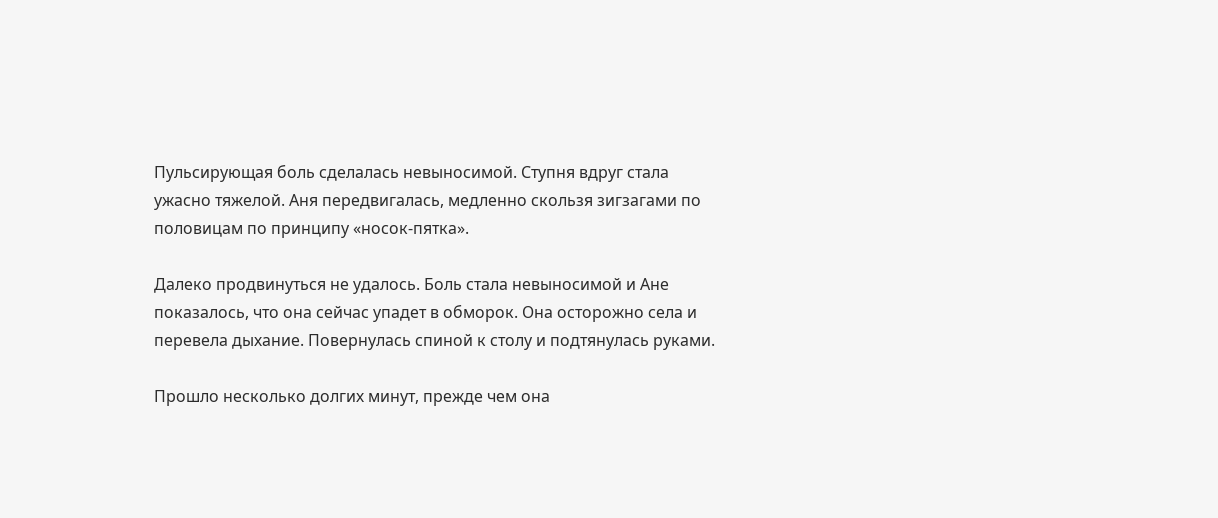Пульсирующая боль сделалась невыносимой. Ступня вдруг стала ужасно тяжелой. Аня передвигалась, медленно скользя зигзагами по половицам по принципу «носок-пятка».

Далеко продвинуться не удалось. Боль стала невыносимой и Ане показалось, что она сейчас упадет в обморок. Она осторожно села и перевела дыхание. Повернулась спиной к столу и подтянулась руками.

Прошло несколько долгих минут, прежде чем она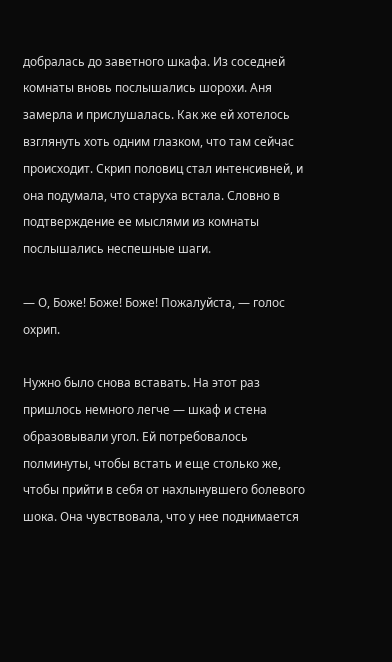добралась до заветного шкафа. Из соседней комнаты вновь послышались шорохи. Аня замерла и прислушалась. Как же ей хотелось взглянуть хоть одним глазком, что там сейчас происходит. Скрип половиц стал интенсивней, и она подумала, что старуха встала. Словно в подтверждение ее мыслями из комнаты послышались неспешные шаги.

— О, Боже! Боже! Боже! Пожалуйста, — голос охрип.

Нужно было снова вставать. На этот раз пришлось немного легче — шкаф и стена образовывали угол. Ей потребовалось полминуты, чтобы встать и еще столько же, чтобы прийти в себя от нахлынувшего болевого шока. Она чувствовала, что у нее поднимается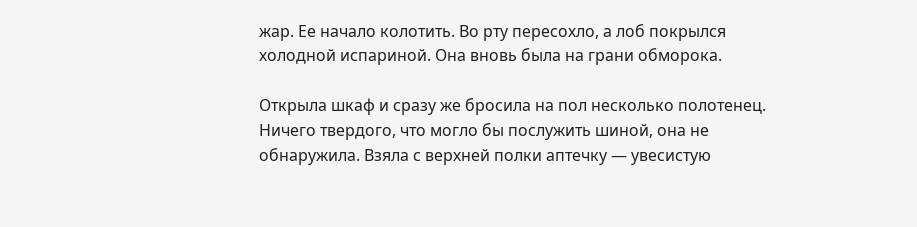жар. Ее начало колотить. Во рту пересохло, а лоб покрылся холодной испариной. Она вновь была на грани обморока.

Открыла шкаф и сразу же бросила на пол несколько полотенец. Ничего твердого, что могло бы послужить шиной, она не обнаружила. Взяла с верхней полки аптечку — увесистую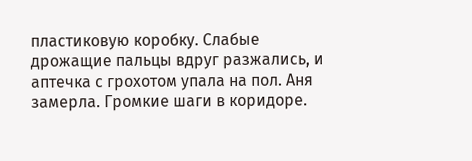пластиковую коробку. Слабые дрожащие пальцы вдруг разжались, и аптечка с грохотом упала на пол. Аня замерла. Громкие шаги в коридоре.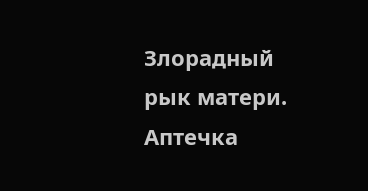Злорадный рык матери. Аптечка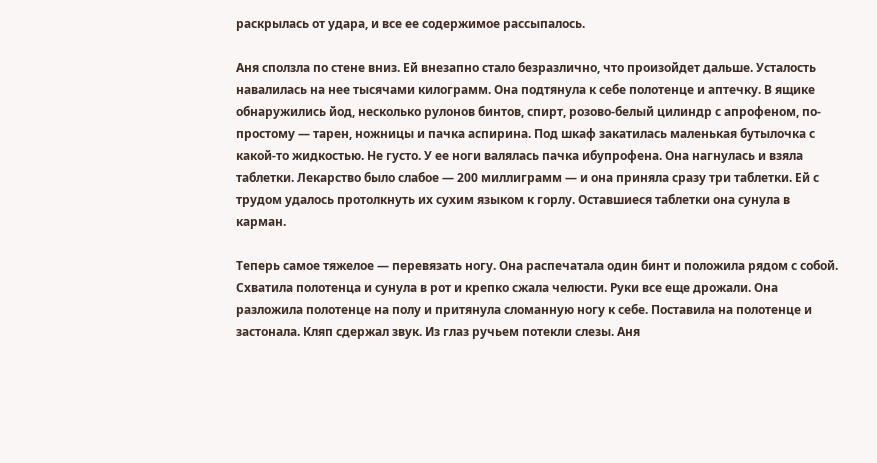раскрылась от удара, и все ее содержимое рассыпалось.

Аня сползла по стене вниз. Ей внезапно стало безразлично, что произойдет дальше. Усталость навалилась на нее тысячами килограмм. Она подтянула к себе полотенце и аптечку. В ящике обнаружились йод, несколько рулонов бинтов, спирт, розово-белый цилиндр с апрофеном, по-простому — тарен, ножницы и пачка аспирина. Под шкаф закатилась маленькая бутылочка с какой-то жидкостью. Не густо. У ее ноги валялась пачка ибупрофена. Она нагнулась и взяла таблетки. Лекарство было слабое — 200 миллиграмм — и она приняла сразу три таблетки. Ей с трудом удалось протолкнуть их сухим языком к горлу. Оставшиеся таблетки она сунула в карман.

Теперь самое тяжелое — перевязать ногу. Она распечатала один бинт и положила рядом с собой. Схватила полотенца и сунула в рот и крепко сжала челюсти. Руки все еще дрожали. Она разложила полотенце на полу и притянула сломанную ногу к себе. Поставила на полотенце и застонала. Кляп сдержал звук. Из глаз ручьем потекли слезы. Аня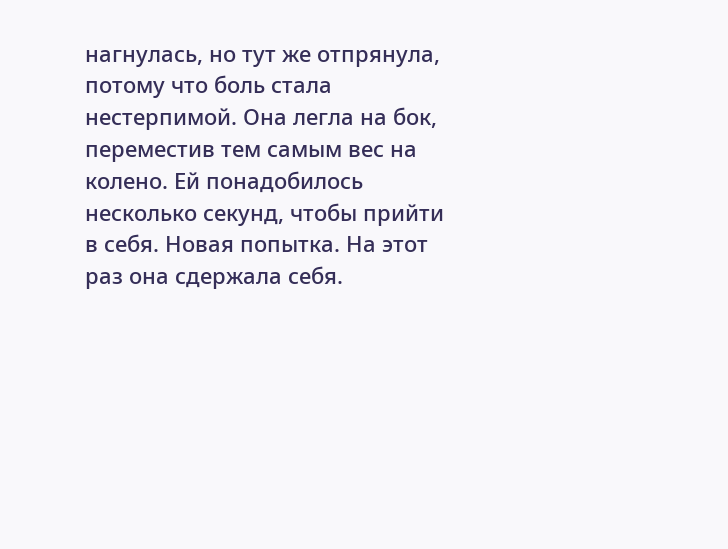нагнулась, но тут же отпрянула, потому что боль стала нестерпимой. Она легла на бок, переместив тем самым вес на колено. Ей понадобилось несколько секунд, чтобы прийти в себя. Новая попытка. На этот раз она сдержала себя.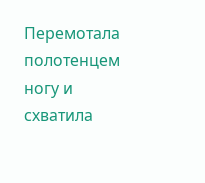Перемотала полотенцем ногу и схватила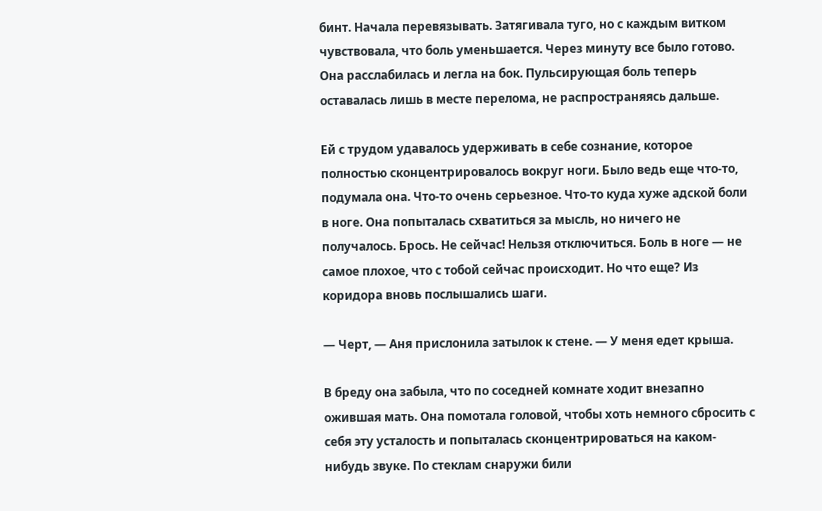бинт. Начала перевязывать. Затягивала туго, но с каждым витком чувствовала, что боль уменьшается. Через минуту все было готово. Она расслабилась и легла на бок. Пульсирующая боль теперь оставалась лишь в месте перелома, не распространяясь дальше.

Ей с трудом удавалось удерживать в себе сознание, которое полностью сконцентрировалось вокруг ноги. Было ведь еще что-то, подумала она. Что-то очень серьезное. Что-то куда хуже адской боли в ноге. Она попыталась схватиться за мысль, но ничего не получалось. Брось. Не сейчас! Нельзя отключиться. Боль в ноге — не самое плохое, что с тобой сейчас происходит. Но что еще? Из коридора вновь послышались шаги.

— Черт, — Аня прислонила затылок к стене. — У меня едет крыша.

В бреду она забыла, что по соседней комнате ходит внезапно ожившая мать. Она помотала головой, чтобы хоть немного сбросить с себя эту усталость и попыталась сконцентрироваться на каком-нибудь звуке. По стеклам снаружи били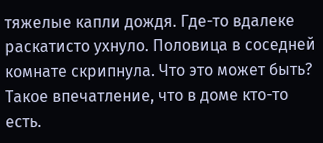тяжелые капли дождя. Где-то вдалеке раскатисто ухнуло. Половица в соседней комнате скрипнула. Что это может быть? Такое впечатление, что в доме кто-то есть.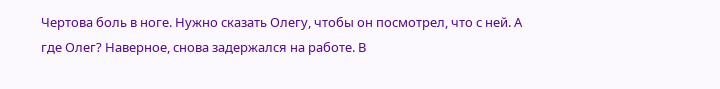Чертова боль в ноге. Нужно сказать Олегу, чтобы он посмотрел, что с ней. А где Олег? Наверное, снова задержался на работе. В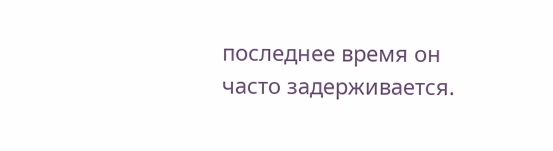последнее время он часто задерживается.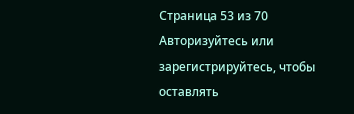Страница 53 из 70
Авторизуйтесь или зарегистрируйтесь, чтобы оставлять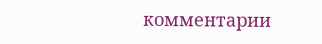комментарии